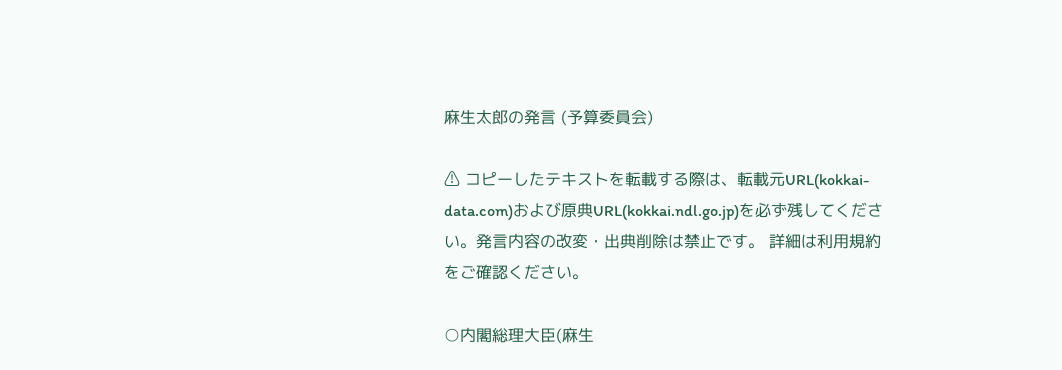麻生太郎の発言 (予算委員会)

⚠ コピーしたテキストを転載する際は、転載元URL(kokkai-data.com)および原典URL(kokkai.ndl.go.jp)を必ず残してください。発言内容の改変・出典削除は禁止です。 詳細は利用規約をご確認ください。

○内閣総理大臣(麻生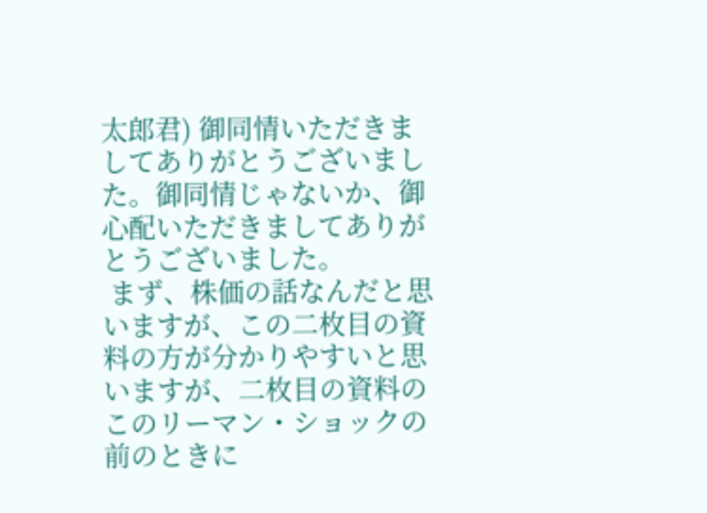太郎君) 御同情いただきましてありがとうございました。御同情じゃないか、御心配いただきましてありがとうございました。
 まず、株価の話なんだと思いますが、この二枚目の資料の方が分かりやすいと思いますが、二枚目の資料のこのリーマン・ショックの前のときに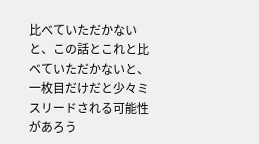比べていただかないと、この話とこれと比べていただかないと、一枚目だけだと少々ミスリードされる可能性があろう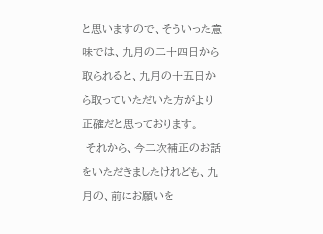と思いますので、そういった意味では、九月の二十四日から取られると、九月の十五日から取っていただいた方がより正確だと思っております。
 それから、今二次補正のお話をいただきましたけれども、九月の、前にお願いを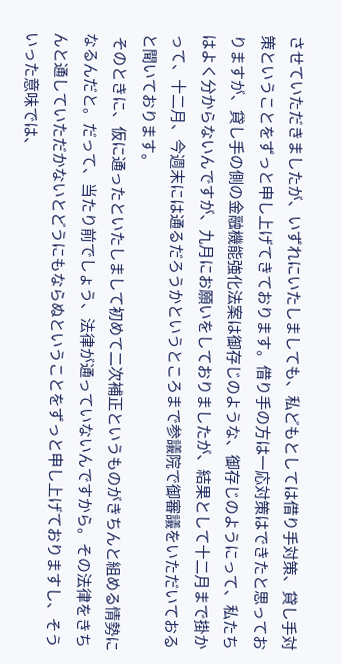させていただきましたが、いずれにいたしましても、私どもとしては借り手対策、貸し手対策ということをずっと申し上げてきております。借り手の方は一応対策はできたと思っておりますが、貸し手の側の金融機能強化法案は御存じのような、御存じのようにって、私たちはよく分からないんですが、九月にお願いをしておりましたが、結果として十二月まで掛かって、十二月、今週末には通るだろうかというところまで参議院で御審議をいただいておると聞いております。
 そのときに、仮に通ったといたしまして初めて二次補正というものがきちんと組める情勢になるんだと。だって、当たり前でしょう、法律が通っていないんですから。その法律をきちんと通していただかないとどうにもならぬということをずっと申し上げておりますし、そういった意味では、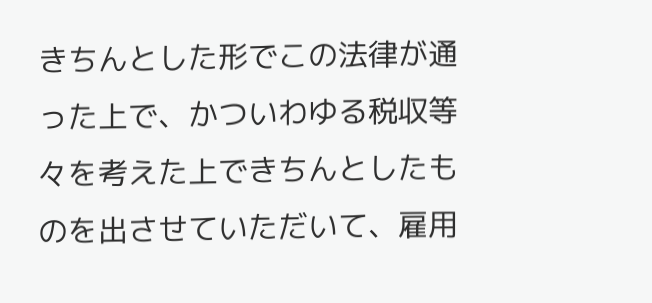きちんとした形でこの法律が通った上で、かついわゆる税収等々を考えた上できちんとしたものを出させていただいて、雇用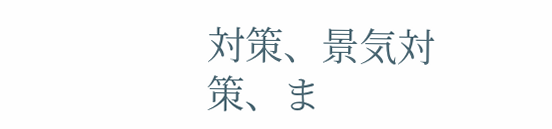対策、景気対策、ま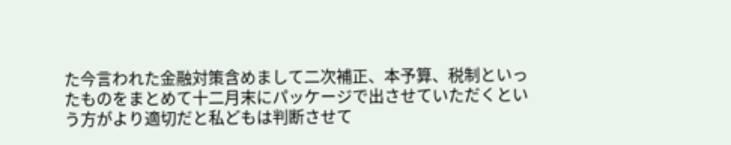た今言われた金融対策含めまして二次補正、本予算、税制といったものをまとめて十二月末にパッケージで出させていただくという方がより適切だと私どもは判断させて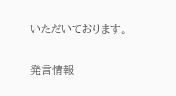いただいております。

発言情報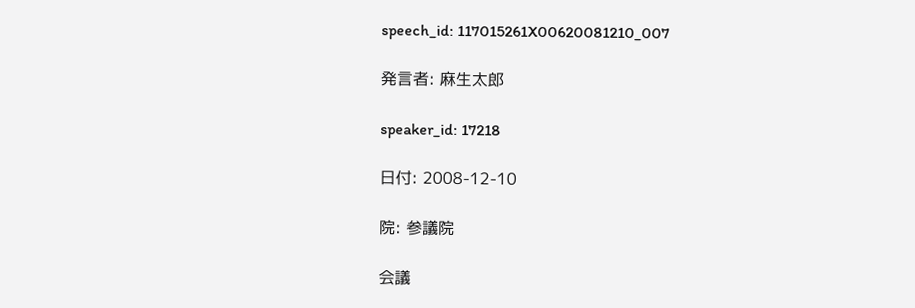speech_id: 117015261X00620081210_007

発言者: 麻生太郎

speaker_id: 17218

日付: 2008-12-10

院: 参議院

会議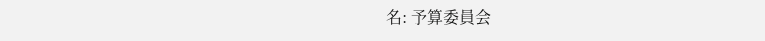名: 予算委員会